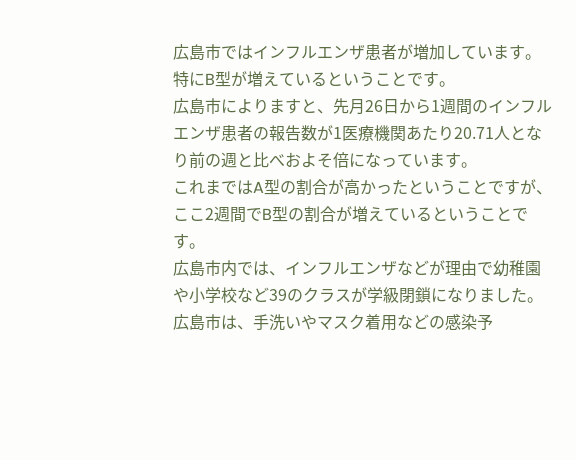広島市ではインフルエンザ患者が増加しています。
特にB型が増えているということです。
広島市によりますと、先月26日から1週間のインフルエンザ患者の報告数が1医療機関あたり20.71人となり前の週と比べおよそ倍になっています。
これまではA型の割合が高かったということですが、ここ2週間でB型の割合が増えているということです。
広島市内では、インフルエンザなどが理由で幼稚園や小学校など39のクラスが学級閉鎖になりました。
広島市は、手洗いやマスク着用などの感染予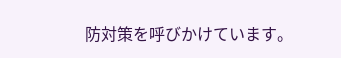防対策を呼びかけています。